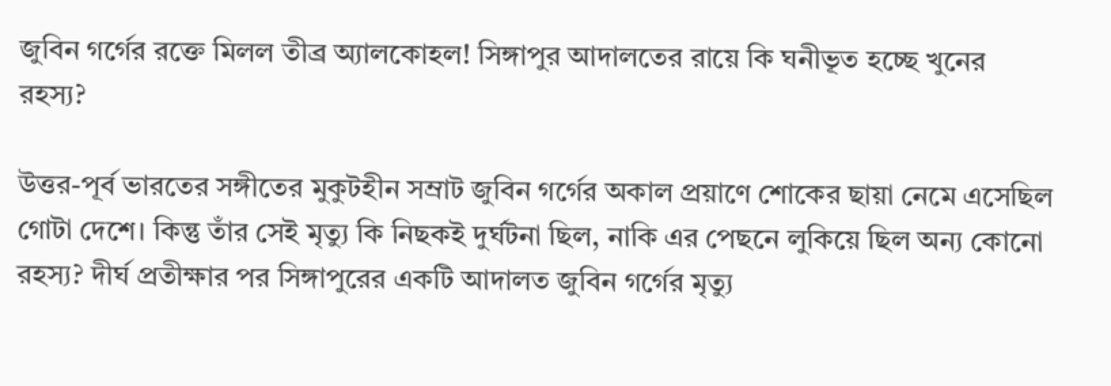জুবিন গর্গের রক্তে মিলল তীব্র অ্যালকোহল! সিঙ্গাপুর আদালতের রায়ে কি ঘনীভূত হচ্ছে খুনের রহস্য?

উত্তর-পূর্ব ভারতের সঙ্গীতের মুকুটহীন সম্রাট জুবিন গর্গের অকাল প্রয়াণে শোকের ছায়া নেমে এসেছিল গোটা দেশে। কিন্তু তাঁর সেই মৃত্যু কি নিছকই দুর্ঘটনা ছিল, নাকি এর পেছনে লুকিয়ে ছিল অন্য কোনো রহস্য? দীর্ঘ প্রতীক্ষার পর সিঙ্গাপুরের একটি আদালত জুবিন গর্গের মৃত্যু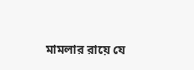মামলার রায়ে যে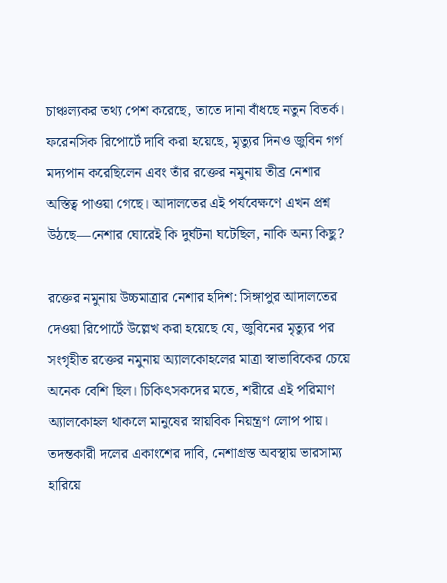চাঞ্চল্যকর তথ্য পেশ করেছে, তাতে দানা বাঁধছে নতুন বিতর্ক। ফরেনসিক রিপোর্টে দাবি করা হয়েছে, মৃত্যুর দিনও জুবিন গর্গ মদ্যপান করেছিলেন এবং তাঁর রক্তের নমুনায় তীব্র নেশার অস্তিত্ব পাওয়া গেছে। আদালতের এই পর্যবেক্ষণে এখন প্রশ্ন উঠছে—নেশার ঘোরেই কি দুর্ঘটনা ঘটেছিল, নাকি অন্য কিছু?

রক্তের নমুনায় উচ্চমাত্রার নেশার হদিশ: সিঙ্গাপুর আদালতের দেওয়া রিপোর্টে উল্লেখ করা হয়েছে যে, জুবিনের মৃত্যুর পর সংগৃহীত রক্তের নমুনায় অ্যালকোহলের মাত্রা স্বাভাবিকের চেয়ে অনেক বেশি ছিল। চিকিৎসকদের মতে, শরীরে এই পরিমাণ অ্যালকোহল থাকলে মানুষের স্নায়বিক নিয়ন্ত্রণ লোপ পায়। তদন্তকারী দলের একাংশের দাবি, নেশাগ্রস্ত অবস্থায় ভারসাম্য হারিয়ে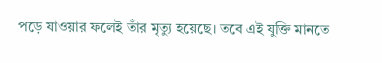পড়ে যাওয়ার ফলেই তাঁর মৃত্যু হয়েছে। তবে এই যুক্তি মানতে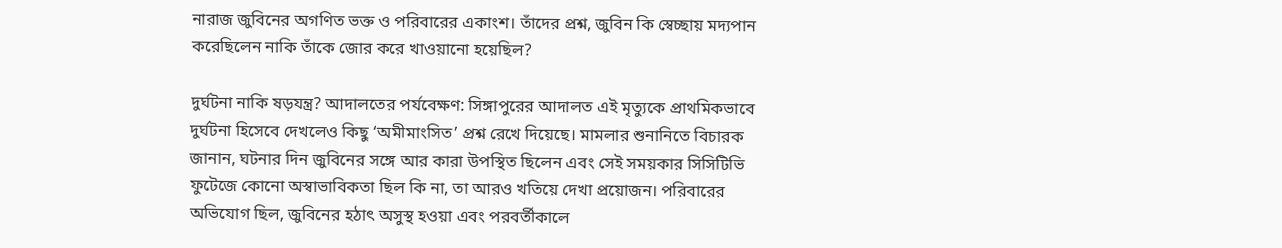নারাজ জুবিনের অগণিত ভক্ত ও পরিবারের একাংশ। তাঁদের প্রশ্ন, জুবিন কি স্বেচ্ছায় মদ্যপান করেছিলেন নাকি তাঁকে জোর করে খাওয়ানো হয়েছিল?

দুর্ঘটনা নাকি ষড়যন্ত্র? আদালতের পর্যবেক্ষণ: সিঙ্গাপুরের আদালত এই মৃত্যুকে প্রাথমিকভাবে দুর্ঘটনা হিসেবে দেখলেও কিছু ‘অমীমাংসিত’ প্রশ্ন রেখে দিয়েছে। মামলার শুনানিতে বিচারক জানান, ঘটনার দিন জুবিনের সঙ্গে আর কারা উপস্থিত ছিলেন এবং সেই সময়কার সিসিটিভি ফুটেজে কোনো অস্বাভাবিকতা ছিল কি না, তা আরও খতিয়ে দেখা প্রয়োজন। পরিবারের অভিযোগ ছিল, জুবিনের হঠাৎ অসুস্থ হওয়া এবং পরবর্তীকালে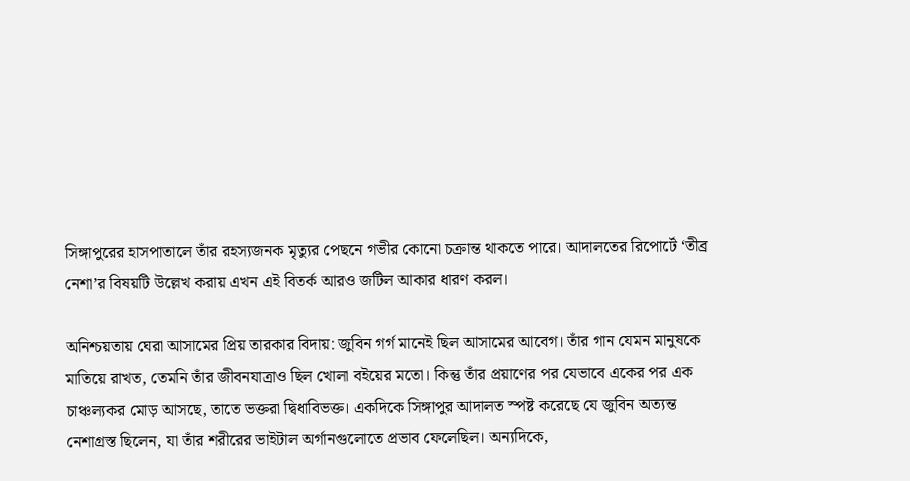সিঙ্গাপুরের হাসপাতালে তাঁর রহস্যজনক মৃত্যুর পেছনে গভীর কোনো চক্রান্ত থাকতে পারে। আদালতের রিপোর্টে ‘তীব্র নেশা’র বিষয়টি উল্লেখ করায় এখন এই বিতর্ক আরও জটিল আকার ধারণ করল।

অনিশ্চয়তায় ঘেরা আসামের প্রিয় তারকার বিদায়: জুবিন গর্গ মানেই ছিল আসামের আবেগ। তাঁর গান যেমন মানুষকে মাতিয়ে রাখত, তেমনি তাঁর জীবনযাত্রাও ছিল খোলা বইয়ের মতো। কিন্তু তাঁর প্রয়াণের পর যেভাবে একের পর এক চাঞ্চল্যকর মোড় আসছে, তাতে ভক্তরা দ্বিধাবিভক্ত। একদিকে সিঙ্গাপুর আদালত স্পষ্ট করেছে যে জুবিন অত্যন্ত নেশাগ্রস্ত ছিলেন, যা তাঁর শরীরের ভাইটাল অর্গানগুলোতে প্রভাব ফেলেছিল। অন্যদিকে,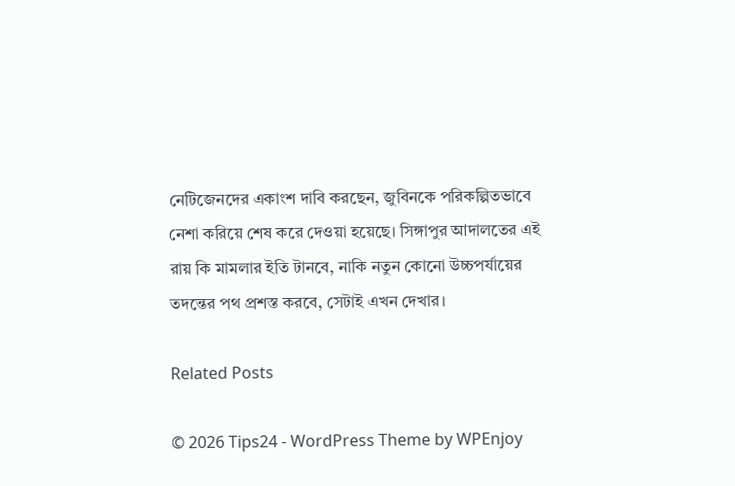নেটিজেনদের একাংশ দাবি করছেন, জুবিনকে পরিকল্পিতভাবে নেশা করিয়ে শেষ করে দেওয়া হয়েছে। সিঙ্গাপুর আদালতের এই রায় কি মামলার ইতি টানবে, নাকি নতুন কোনো উচ্চপর্যায়ের তদন্তের পথ প্রশস্ত করবে, সেটাই এখন দেখার।

Related Posts

© 2026 Tips24 - WordPress Theme by WPEnjoy